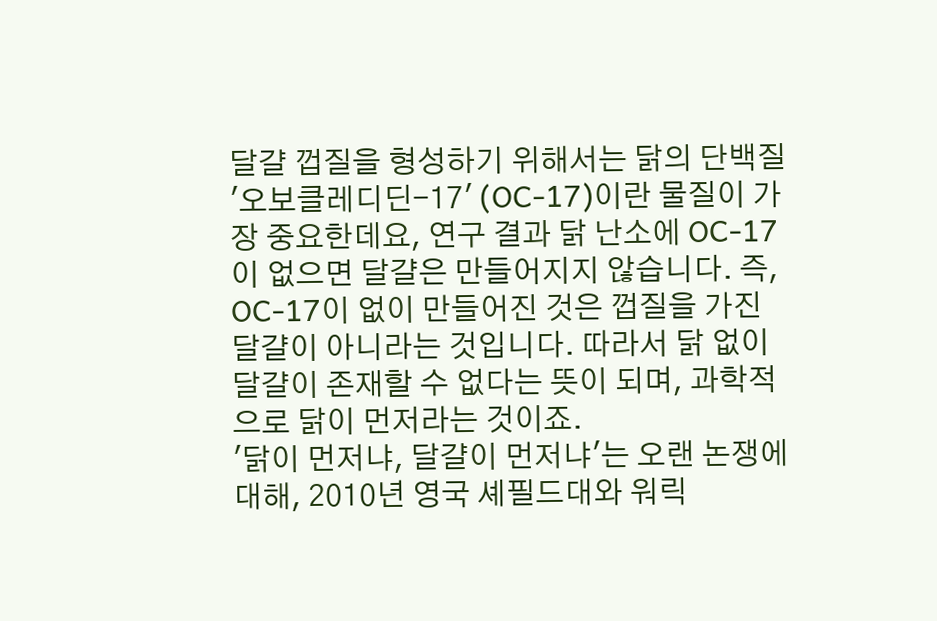달걀 껍질을 형성하기 위해서는 닭의 단백질 '오보클레디딘-17' (OC-17)이란 물질이 가장 중요한데요, 연구 결과 닭 난소에 OC-17이 없으면 달걀은 만들어지지 않습니다. 즉, OC-17이 없이 만들어진 것은 껍질을 가진 달걀이 아니라는 것입니다. 따라서 닭 없이 달걀이 존재할 수 없다는 뜻이 되며, 과학적으로 닭이 먼저라는 것이죠.
'닭이 먼저냐, 달걀이 먼저냐'는 오랜 논쟁에 대해, 2010년 영국 셰필드대와 워릭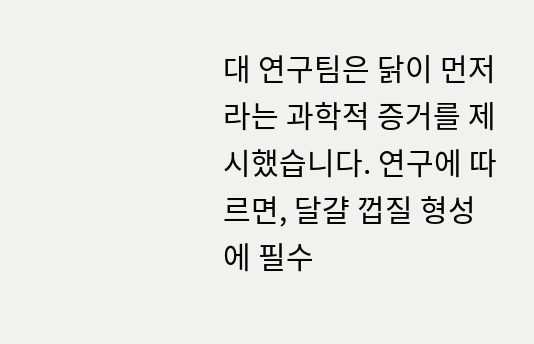대 연구팀은 닭이 먼저라는 과학적 증거를 제시했습니다. 연구에 따르면, 달걀 껍질 형성에 필수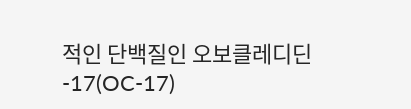적인 단백질인 오보클레디딘-17(OC-17)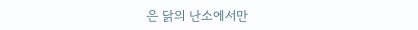은 닭의 난소에서만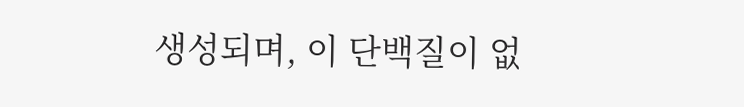생성되며, 이 단백질이 없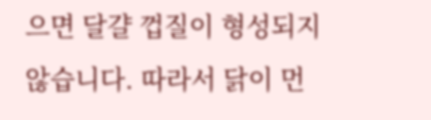으면 달걀 껍질이 형성되지 않습니다. 따라서 닭이 먼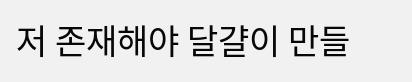저 존재해야 달걀이 만들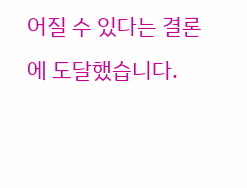어질 수 있다는 결론에 도달했습니다.